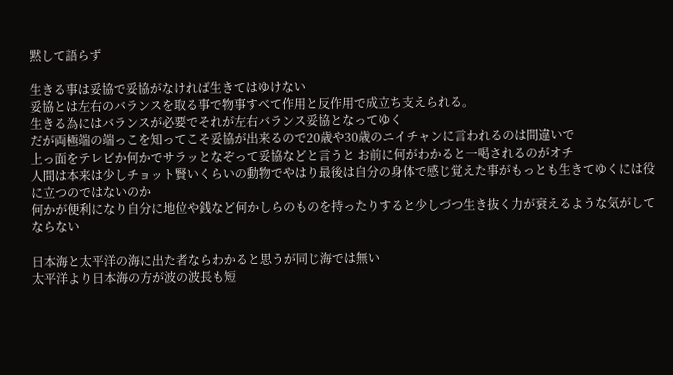黙して語らず

生きる事は妥協で妥協がなければ生きてはゆけない
妥協とは左右のバランスを取る事で物事すべて作用と反作用で成立ち支えられる。
生きる為にはバランスが必要でそれが左右バランス妥協となってゆく
だが両極端の端っこを知ってこそ妥協が出来るので20歳や30歳のニイチャンに言われるのは間違いで
上っ面をテレビか何かでサラッとなぞって妥協などと言うと お前に何がわかると一喝されるのがオチ
人間は本来は少しチョット賢いくらいの動物でやはり最後は自分の身体で感じ覚えた事がもっとも生きてゆくには役に立つのではないのか
何かが便利になり自分に地位や銭など何かしらのものを持ったりすると少しづつ生き抜く力が衰えるような気がしてならない

日本海と太平洋の海に出た者ならわかると思うが同じ海では無い
太平洋より日本海の方が波の波長も短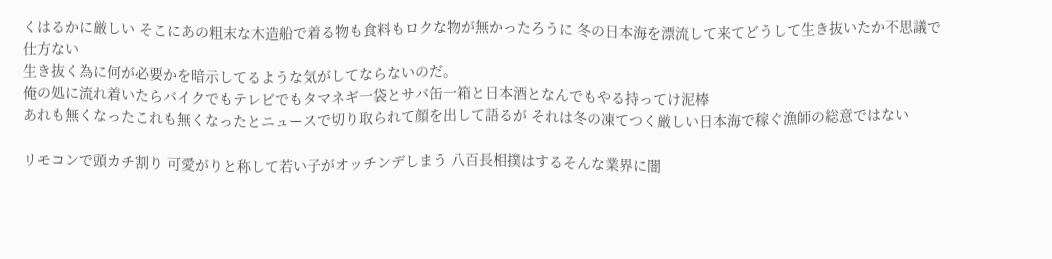くはるかに厳しい そこにあの粗末な木造船で着る物も食料もロクな物が無かったろうに 冬の日本海を漂流して来てどうして生き抜いたか不思議で仕方ない
生き抜く為に何が必要かを暗示してるような気がしてならないのだ。
俺の処に流れ着いたらバイクでもテレビでもタマネギ一袋とサバ缶一箱と日本酒となんでもやる持ってけ泥棒
あれも無くなったこれも無くなったとニュースで切り取られて顔を出して語るが それは冬の凍てつく厳しい日本海で稼ぐ漁師の総意ではない

リモコンで頭カチ割り 可愛がりと称して若い子がオッチンデしまう 八百長相撲はするそんな業界に闇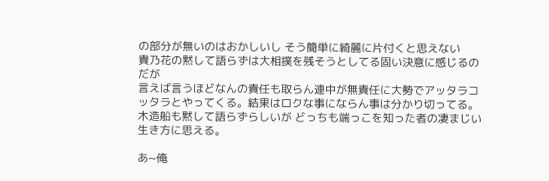の部分が無いのはおかしいし そう簡単に綺麗に片付くと思えない
貴乃花の黙して語らずは大相撲を残そうとしてる固い決意に感じるのだが
言えば言うほどなんの責任も取らん連中が無責任に大勢でアッタラコッタラとやってくる。結果はロクな事にならん事は分かり切ってる。
木造船も黙して語らずらしいが どっちも端っこを知った者の凄まじい生き方に思える。

あ~俺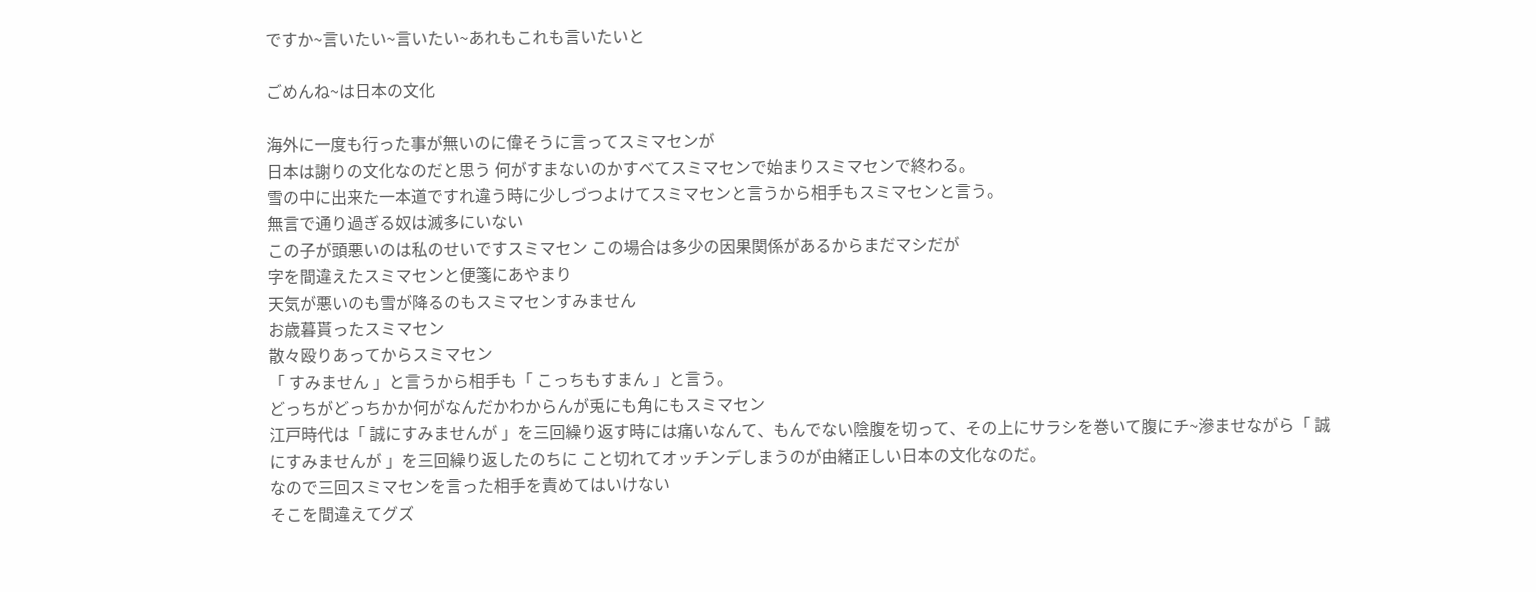ですか~言いたい~言いたい~あれもこれも言いたいと

ごめんね~は日本の文化

海外に一度も行った事が無いのに偉そうに言ってスミマセンが
日本は謝りの文化なのだと思う 何がすまないのかすべてスミマセンで始まりスミマセンで終わる。
雪の中に出来た一本道ですれ違う時に少しづつよけてスミマセンと言うから相手もスミマセンと言う。
無言で通り過ぎる奴は滅多にいない
この子が頭悪いのは私のせいですスミマセン この場合は多少の因果関係があるからまだマシだが
字を間違えたスミマセンと便箋にあやまり
天気が悪いのも雪が降るのもスミマセンすみません
お歳暮貰ったスミマセン
散々殴りあってからスミマセン
「 すみません 」と言うから相手も「 こっちもすまん 」と言う。
どっちがどっちかか何がなんだかわからんが兎にも角にもスミマセン
江戸時代は「 誠にすみませんが 」を三回繰り返す時には痛いなんて、もんでない陰腹を切って、その上にサラシを巻いて腹にチ~滲ませながら「 誠にすみませんが 」を三回繰り返したのちに こと切れてオッチンデしまうのが由緒正しい日本の文化なのだ。
なので三回スミマセンを言った相手を責めてはいけない
そこを間違えてグズ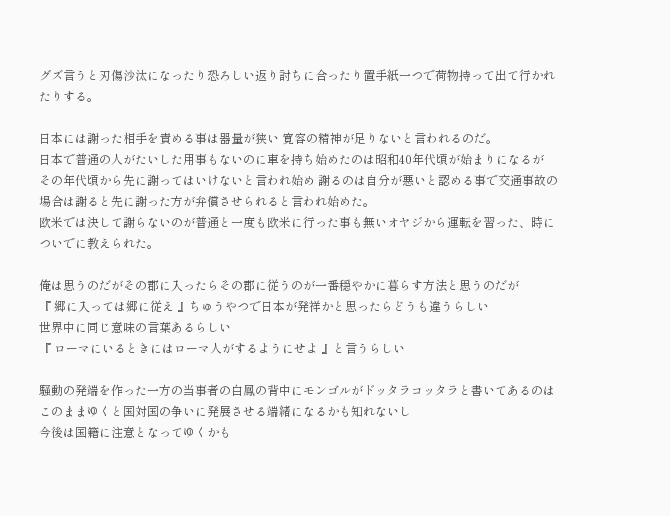グズ言うと刃傷沙汰になったり恐ろしい返り討ちに合ったり置手紙一つで荷物持って出て行かれたりする。

日本には謝った相手を責める事は器量が狭い 寛容の精神が足りないと言われるのだ。
日本で普通の人がたいした用事もないのに車を持ち始めたのは昭和40年代頃が始まりになるが
その年代頃から先に謝ってはいけないと言われ始め 謝るのは自分が悪いと認める事で交通事故の場合は謝ると先に謝った方が弁償させられると言われ始めた。
欧米では決して謝らないのが普通と一度も欧米に行った事も無いオヤジから運転を習った、時についでに教えられた。

俺は思うのだがその郡に入ったらその郡に従うのが一番穏やかに暮らす方法と思うのだが
『 郷に入っては郷に従え 』ちゅうやつで日本が発祥かと思ったらどうも違うらしい
世界中に同じ意味の言葉あるらしい
『 ローマにいるときにはローマ人がするようにせよ 』と言うらしい

騒動の発端を作った一方の当事者の白鳳の背中にモンゴルがドッタラコッタラと書いてあるのは
このままゆくと国対国の争いに発展させる端緒になるかも知れないし
今後は国籍に注意となってゆくかも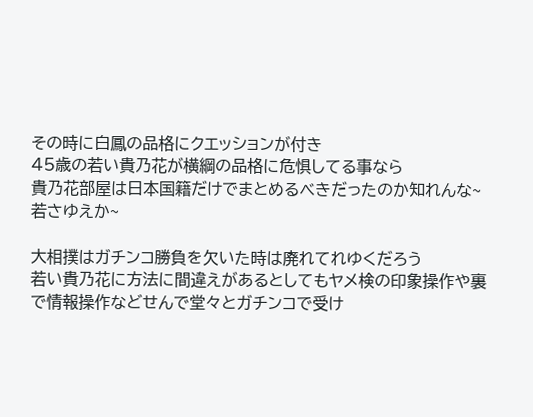その時に白鳳の品格にクエッションが付き
45歳の若い貴乃花が横綱の品格に危惧してる事なら
貴乃花部屋は日本国籍だけでまとめるべきだったのか知れんな~
若さゆえか~

大相撲はガチンコ勝負を欠いた時は廃れてれゆくだろう
若い貴乃花に方法に間違えがあるとしてもヤメ検の印象操作や裏で情報操作などせんで堂々とガチンコで受け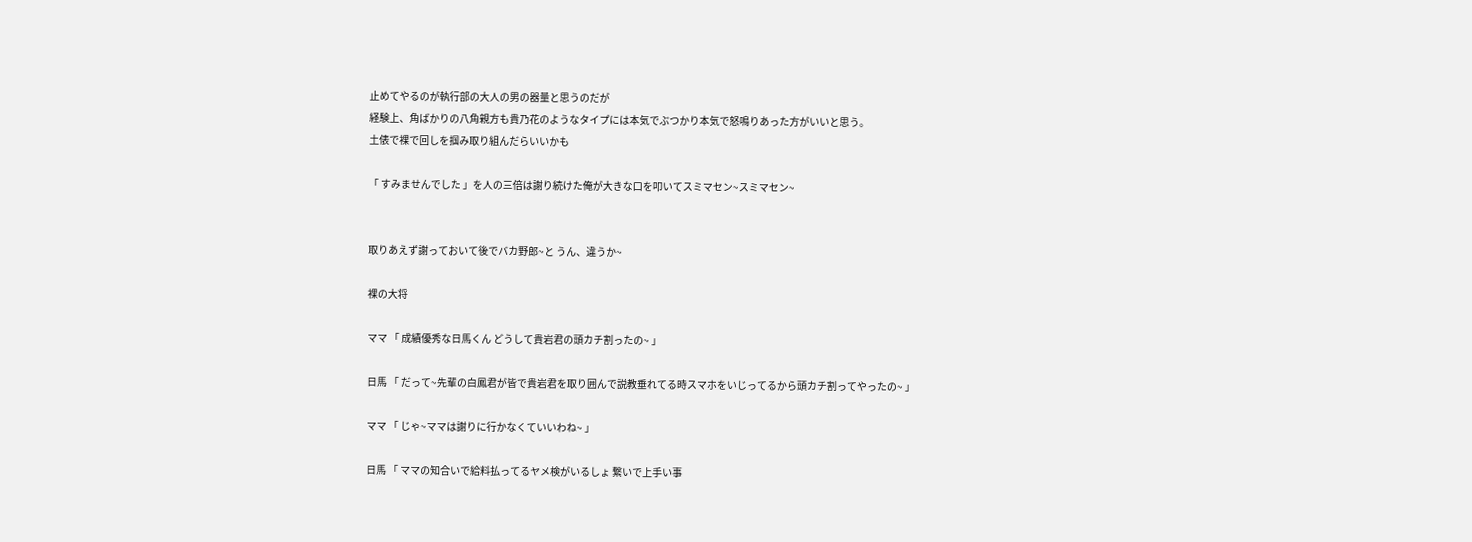止めてやるのが執行部の大人の男の器量と思うのだが
経験上、角ばかりの八角親方も貴乃花のようなタイプには本気でぶつかり本気で怒鳴りあった方がいいと思う。
土俵で裸で回しを掴み取り組んだらいいかも

「 すみませんでした 」を人の三倍は謝り続けた俺が大きな口を叩いてスミマセン~スミマセン~


取りあえず謝っておいて後でバカ野郎~と うん、違うか~

裸の大将

ママ 「 成績優秀な日馬くん どうして貴岩君の頭カチ割ったの~ 」

日馬 「 だって~先輩の白鳳君が皆で貴岩君を取り囲んで説教垂れてる時スマホをいじってるから頭カチ割ってやったの~ 」

ママ 「 じゃ~ママは謝りに行かなくていいわね~ 」

日馬 「 ママの知合いで給料払ってるヤメ検がいるしょ 繋いで上手い事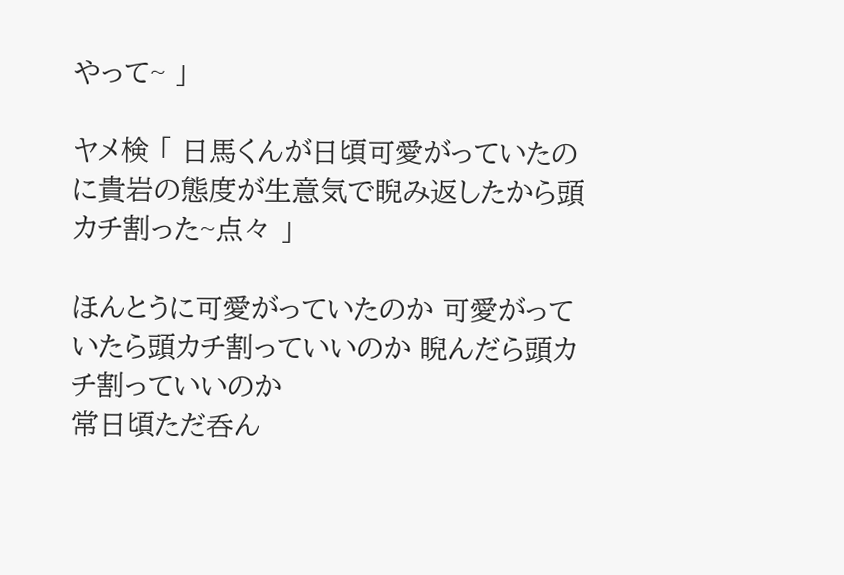やって~ 」

ヤメ検 「 日馬くんが日頃可愛がっていたのに貴岩の態度が生意気で睨み返したから頭カチ割った~点々 」

ほんとうに可愛がっていたのか 可愛がっていたら頭カチ割っていいのか 睨んだら頭カチ割っていいのか
常日頃ただ呑ん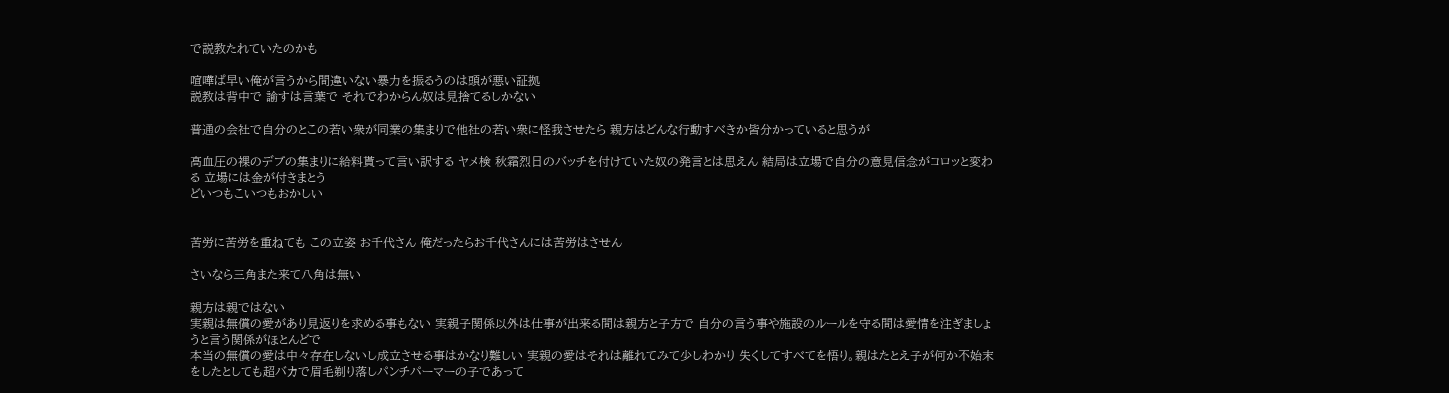で説教たれていたのかも

喧嘩ぱ早い俺が言うから間違いない暴力を振るうのは頭が悪い証拠
説教は背中で 諭すは言葉で それでわからん奴は見捨てるしかない

普通の会社で自分のとこの若い衆が同業の集まりで他社の若い衆に怪我させたら 親方はどんな行動すべきか皆分かっていると思うが

高血圧の裸のデブの集まりに給料貰って言い訳する ヤメ検 秋霜烈日のバッチを付けていた奴の発言とは思えん 結局は立場で自分の意見信念がコロッと変わる 立場には金が付きまとう
どいつもこいつもおかしい


苦労に苦労を重ねても この立姿 お千代さん 俺だったらお千代さんには苦労はさせん

さいなら三角また来て八角は無い

親方は親ではない
実親は無償の愛があり見返りを求める事もない 実親子関係以外は仕事が出来る間は親方と子方で 自分の言う事や施設のルールを守る間は愛情を注ぎましょうと言う関係がほとんどで
本当の無償の愛は中々存在しないし成立させる事はかなり難しい 実親の愛はそれは離れてみて少しわかり 失くしてすべてを悟り。親はたとえ子が何か不始末をしたとしても超バカで眉毛剃り落しパンチパーマーの子であって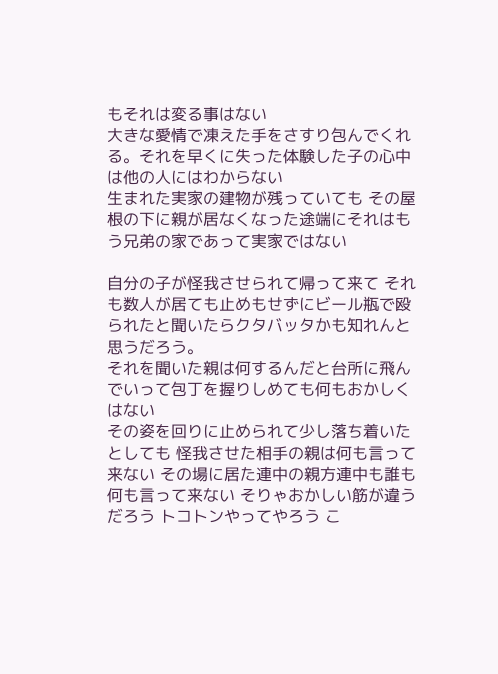もそれは変る事はない
大きな愛情で凍えた手をさすり包んでくれる。それを早くに失った体験した子の心中は他の人にはわからない
生まれた実家の建物が残っていても その屋根の下に親が居なくなった途端にそれはもう兄弟の家であって実家ではない

自分の子が怪我させられて帰って来て それも数人が居ても止めもせずにビール瓶で殴られたと聞いたらクタバッタかも知れんと思うだろう。
それを聞いた親は何するんだと台所に飛んでいって包丁を握りしめても何もおかしくはない
その姿を回りに止められて少し落ち着いたとしても 怪我させた相手の親は何も言って来ない その場に居た連中の親方連中も誰も何も言って来ない そりゃおかしい筋が違うだろう トコトンやってやろう こ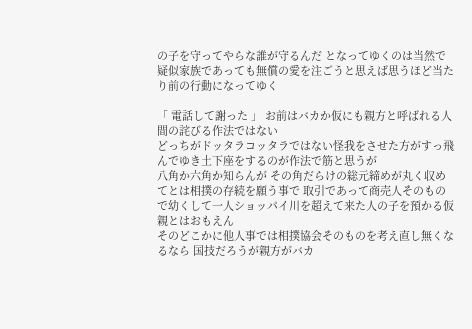の子を守ってやらな誰が守るんだ となってゆくのは当然で疑似家族であっても無償の愛を注ごうと思えば思うほど当たり前の行動になってゆく

「 電話して謝った 」 お前はバカか仮にも親方と呼ばれる人間の詫びる作法ではない
どっちがドッタラコッタラではない怪我をさせた方がすっ飛んでゆき土下座をするのが作法で筋と思うが
八角か六角か知らんが その角だらけの総元締めが丸く収めてとは相撲の存続を願う事で 取引であって商売人そのもので幼くして一人ショッパイ川を超えて来た人の子を預かる仮親とはおもえん
そのどこかに他人事では相撲協会そのものを考え直し無くなるなら 国技だろうが親方がバカ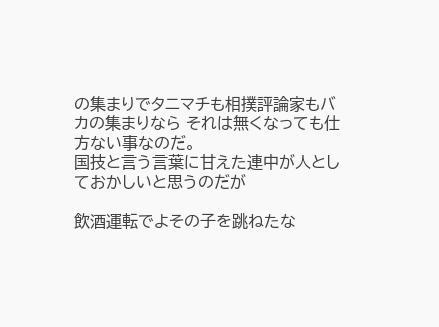の集まりでタニマチも相撲評論家もバカの集まりなら それは無くなっても仕方ない事なのだ。
国技と言う言葉に甘えた連中が人としておかしいと思うのだが

飲酒運転でよその子を跳ねたな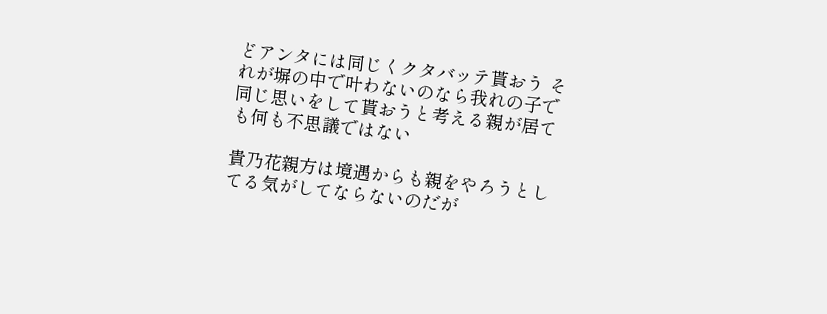どアンタには同じくクタバッテ貰おう それが塀の中で叶わないのなら我れの子で同じ思いをして貰おうと考える親が居ても何も不思議ではない

貴乃花親方は境遇からも親をやろうとしてる気がしてならないのだが